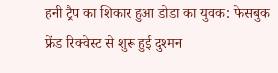हनी ट्रैप का शिकार हुआ डोडा का युवक: फेसबुक फ्रेंड रिक्वेस्ट से शुरू हुई दुश्मन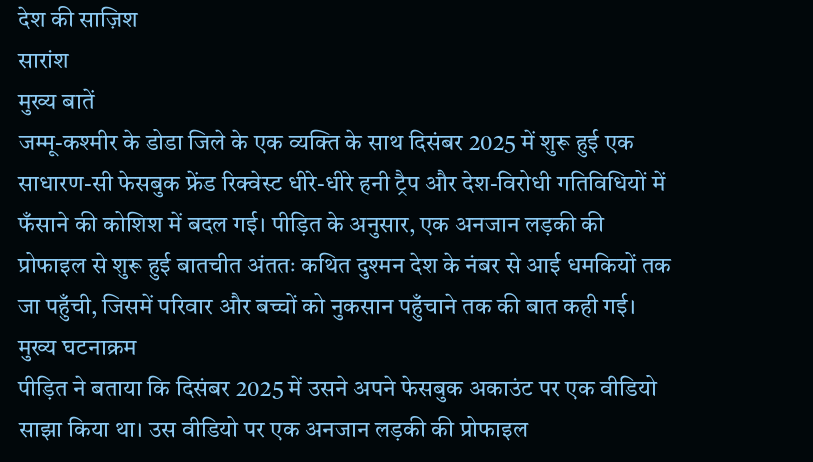देश की साज़िश
सारांश
मुख्य बातें
जम्मू-कश्मीर के डोडा जिले के एक व्यक्ति के साथ दिसंबर 2025 में शुरू हुई एक साधारण-सी फेसबुक फ्रेंड रिक्वेस्ट धीरे-धीरे हनी ट्रैप और देश-विरोधी गतिविधियों में फँसाने की कोशिश में बदल गई। पीड़ित के अनुसार, एक अनजान लड़की की प्रोफाइल से शुरू हुई बातचीत अंततः कथित दुश्मन देश के नंबर से आई धमकियों तक जा पहुँची, जिसमें परिवार और बच्चों को नुकसान पहुँचाने तक की बात कही गई।
मुख्य घटनाक्रम
पीड़ित ने बताया कि दिसंबर 2025 में उसने अपने फेसबुक अकाउंट पर एक वीडियो साझा किया था। उस वीडियो पर एक अनजान लड़की की प्रोफाइल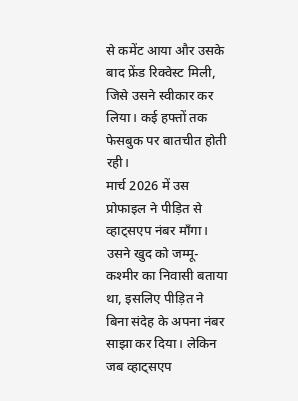से कमेंट आया और उसके बाद फ्रेंड रिक्वेस्ट मिली, जिसे उसने स्वीकार कर लिया। कई हफ्तों तक फेसबुक पर बातचीत होती रही।
मार्च 2026 में उस प्रोफाइल ने पीड़ित से व्हाट्सएप नंबर माँगा। उसने खुद को जम्मू-कश्मीर का निवासी बताया था, इसलिए पीड़ित ने बिना संदेह के अपना नंबर साझा कर दिया। लेकिन जब व्हाट्सएप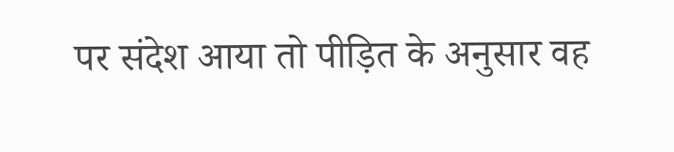पर संदेश आया तो पीड़ित के अनुसार वह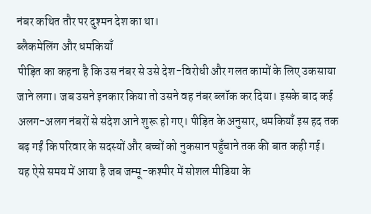नंबर कथित तौर पर दुश्मन देश का था।
ब्लैकमेलिंग और धमकियाँ
पीड़ित का कहना है कि उस नंबर से उसे देश-विरोधी और गलत कामों के लिए उकसाया जाने लगा। जब उसने इनकार किया तो उसने वह नंबर ब्लॉक कर दिया। इसके बाद कई अलग-अलग नंबरों से संदेश आने शुरू हो गए। पीड़ित के अनुसार, धमकियाँ इस हद तक बढ़ गईं कि परिवार के सदस्यों और बच्चों को नुकसान पहुँचाने तक की बात कही गई।
यह ऐसे समय में आया है जब जम्मू-कश्मीर में सोशल मीडिया के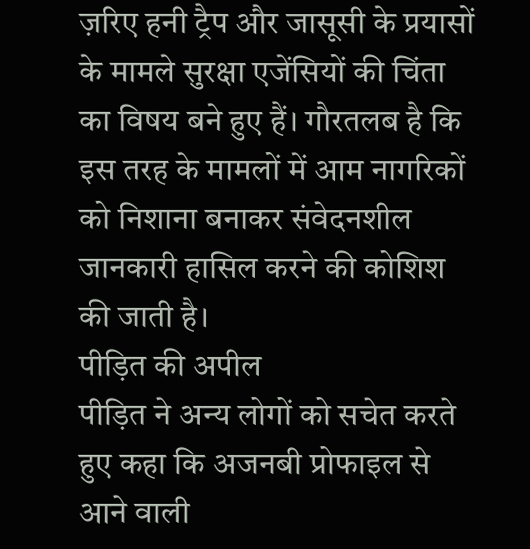ज़रिए हनी ट्रैप और जासूसी के प्रयासों के मामले सुरक्षा एजेंसियों की चिंता का विषय बने हुए हैं। गौरतलब है कि इस तरह के मामलों में आम नागरिकों को निशाना बनाकर संवेदनशील जानकारी हासिल करने की कोशिश की जाती है।
पीड़ित की अपील
पीड़ित ने अन्य लोगों को सचेत करते हुए कहा कि अजनबी प्रोफाइल से आने वाली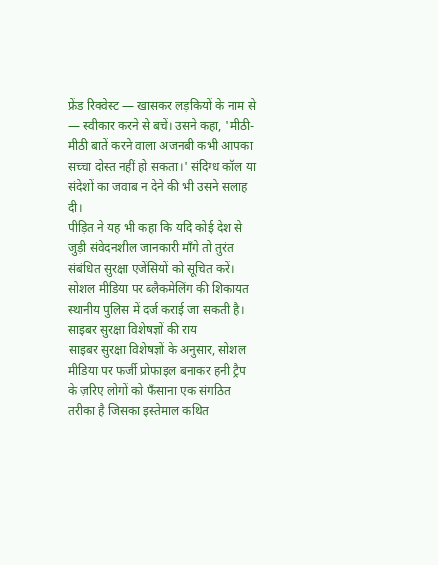फ्रेंड रिक्वेस्ट — खासकर लड़कियों के नाम से — स्वीकार करने से बचें। उसने कहा, 'मीठी-मीठी बातें करने वाला अजनबी कभी आपका सच्चा दोस्त नहीं हो सकता।' संदिग्ध कॉल या संदेशों का जवाब न देने की भी उसने सलाह दी।
पीड़ित ने यह भी कहा कि यदि कोई देश से जुड़ी संवेदनशील जानकारी माँगे तो तुरंत संबंधित सुरक्षा एजेंसियों को सूचित करें। सोशल मीडिया पर ब्लैकमेलिंग की शिकायत स्थानीय पुलिस में दर्ज कराई जा सकती है।
साइबर सुरक्षा विशेषज्ञों की राय
साइबर सुरक्षा विशेषज्ञों के अनुसार, सोशल मीडिया पर फर्जी प्रोफाइल बनाकर हनी ट्रैप के ज़रिए लोगों को फँसाना एक संगठित तरीका है जिसका इस्तेमाल कथित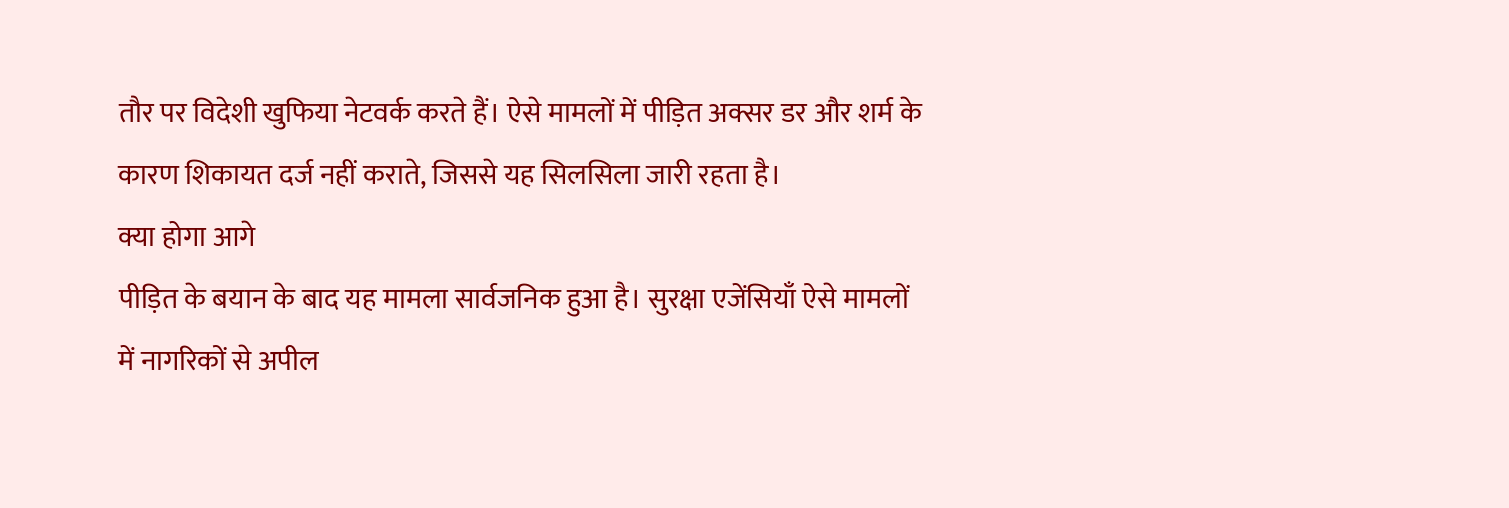तौर पर विदेशी खुफिया नेटवर्क करते हैं। ऐसे मामलों में पीड़ित अक्सर डर और शर्म के कारण शिकायत दर्ज नहीं कराते, जिससे यह सिलसिला जारी रहता है।
क्या होगा आगे
पीड़ित के बयान के बाद यह मामला सार्वजनिक हुआ है। सुरक्षा एजेंसियाँ ऐसे मामलों में नागरिकों से अपील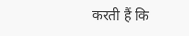करती हैं कि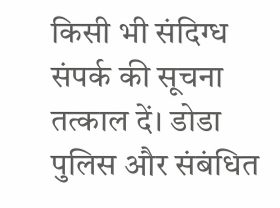किसी भी संदिग्ध संपर्क की सूचना तत्काल दें। डोडा पुलिस और संबंधित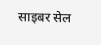साइबर सेल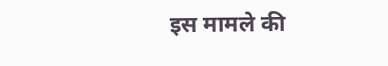इस मामले की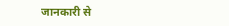जानकारी से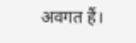अवगत हैं।